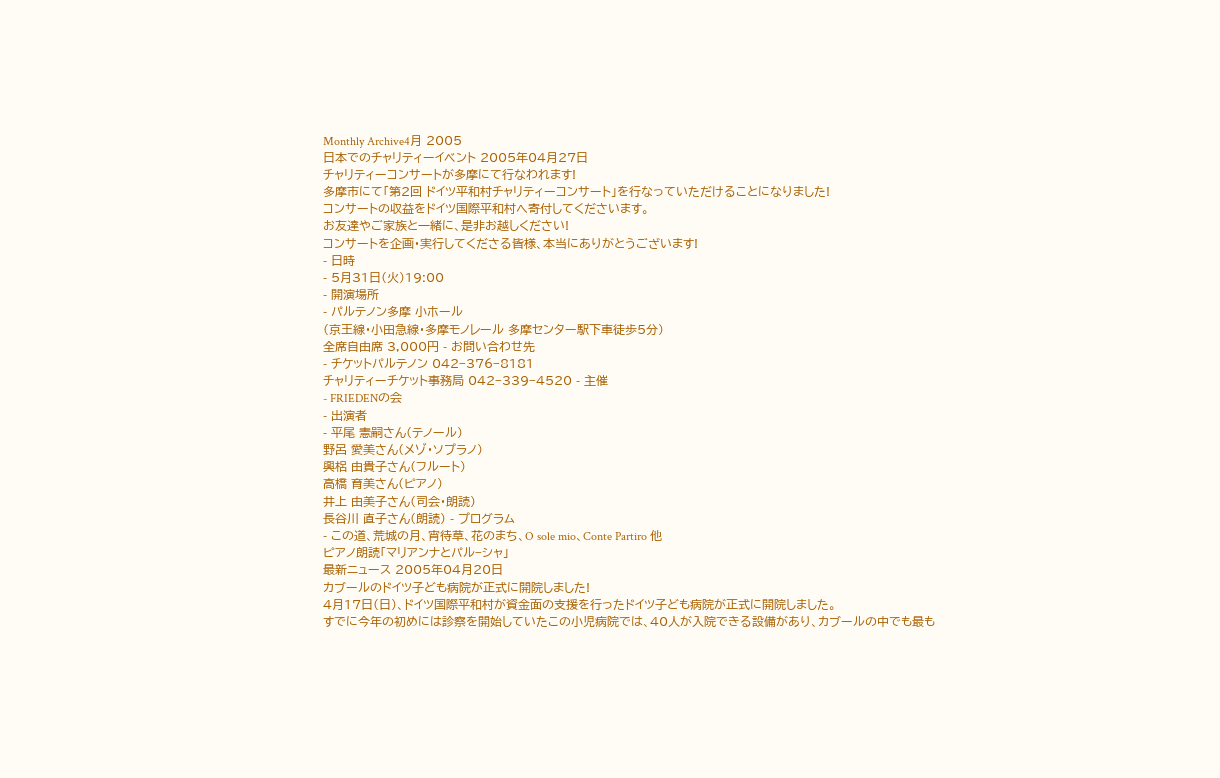Monthly Archive4月 2005
日本でのチャリティーイベント 2005年04月27日
チャリティーコンサートが多摩にて行なわれます!
多摩市にて「第2回 ドイツ平和村チャリティーコンサート」を行なっていただけることになりました!
コンサートの収益をドイツ国際平和村へ寄付してくださいます。
お友達やご家族と一緒に、是非お越しください!
コンサートを企画・実行してくださる皆様、本当にありがとうございます!
- 日時
- 5月31日(火)19:00
- 開演場所
- パルテノン多摩 小ホール
(京王線・小田急線・多摩モノレール 多摩センター駅下車徒歩5分)
全席自由席 3,000円 - お問い合わせ先
- チケットパルテノン 042−376−8181
チャリティーチケット事務局 042−339−4520 - 主催
- FRIEDENの会
- 出演者
- 平尾 憲嗣さん(テノール)
野呂 愛美さん(メゾ・ソプラノ)
興梠 由貴子さん(フルート)
高橋 育美さん(ピアノ)
井上 由美子さん(司会・朗読)
長谷川 直子さん(朗読) - プログラム
- この道、荒城の月、宵待草、花のまち、O sole mio、Conte Partiro 他
ピアノ朗読「マリアンナとパル−シャ」
最新ニュース 2005年04月20日
カブールのドイツ子ども病院が正式に開院しました!
4月17日(日)、ドイツ国際平和村が資金面の支援を行ったドイツ子ども病院が正式に開院しました。
すでに今年の初めには診察を開始していたこの小児病院では、40人が入院できる設備があり、カブールの中でも最も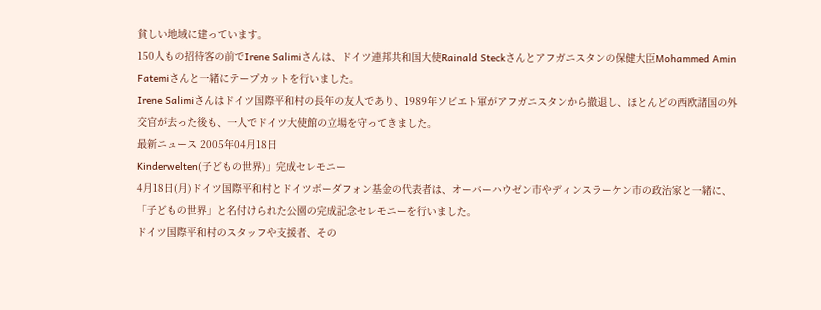貧しい地域に建っています。
150人もの招待客の前でIrene Salimiさんは、ドイツ連邦共和国大使Rainald Steckさんとアフガニスタンの保健大臣Mohammed Amin Fatemiさんと一緒にテープカットを行いました。
Irene Salimiさんはドイツ国際平和村の長年の友人であり、1989年ソビエト軍がアフガニスタンから撤退し、ほとんどの西欧諸国の外交官が去った後も、一人でドイツ大使館の立場を守ってきました。
最新ニュース 2005年04月18日
Kinderwelten(子どもの世界)」完成セレモニー
4月18日(月)ドイツ国際平和村とドイツボーダフォン基金の代表者は、オーバーハウゼン市やディンスラーケン市の政治家と一緒に、「子どもの世界」と名付けられた公園の完成記念セレモニーを行いました。
ドイツ国際平和村のスタッフや支援者、その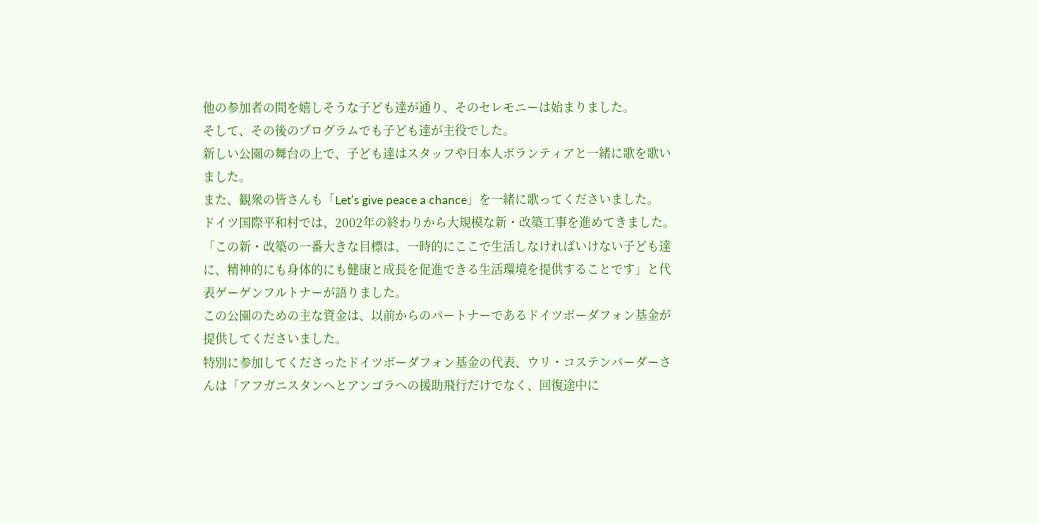他の参加者の間を嬉しそうな子ども達が通り、そのセレモニーは始まりました。
そして、その後のプログラムでも子ども達が主役でした。
新しい公園の舞台の上で、子ども達はスタッフや日本人ボランティアと一緒に歌を歌いました。
また、観衆の皆さんも「Let’s give peace a chance」を一緒に歌ってくださいました。
ドイツ国際平和村では、2002年の終わりから大規模な新・改築工事を進めてきました。
「この新・改築の一番大きな目標は、一時的にここで生活しなければいけない子ども達に、精神的にも身体的にも健康と成長を促進できる生活環境を提供することです」と代表ゲーゲンフルトナーが語りました。
この公園のための主な資金は、以前からのパートナーであるドイツボーダフォン基金が提供してくださいました。
特別に参加してくださったドイツボーダフォン基金の代表、ウリ・コステンバーダーさんは「アフガニスタンへとアンゴラへの援助飛行だけでなく、回復途中に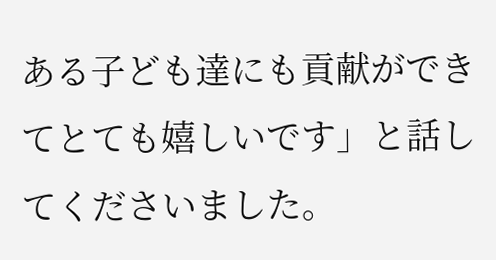ある子ども達にも貢献ができてとても嬉しいです」と話してくださいました。